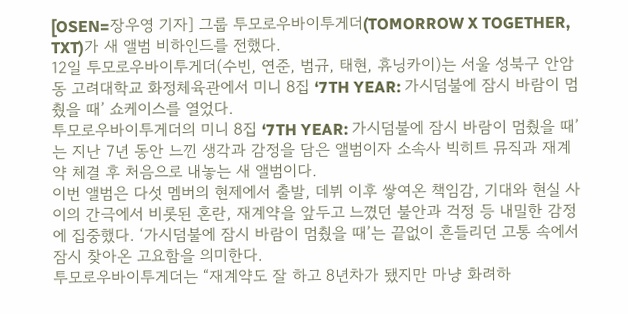[OSEN=장우영 기자] 그룹 투모로우바이투게더(TOMORROW X TOGETHER, TXT)가 새 앨범 비하인드를 전했다.
12일 투모로우바이투게더(수빈, 연준, 범규, 태현, 휴닝카이)는 서울 성북구 안암동 고려대학교 화정체육관에서 미니 8집 ‘7TH YEAR: 가시덤불에 잠시 바람이 멈췄을 때’ 쇼케이스를 열었다.
투모로우바이투게더의 미니 8집 ‘7TH YEAR: 가시덤불에 잠시 바람이 멈췄을 때’는 지난 7년 동안 느낀 생각과 감정을 담은 앨범이자 소속사 빅히트 뮤직과 재계약 체결 후 처음으로 내놓는 새 앨범이다.
이번 앨범은 다섯 멤버의 현제에서 출발, 데뷔 이후 쌓여온 책임감, 기대와 현실 사이의 간극에서 비롯된 혼란, 재계약을 앞두고 느꼈던 불안과 걱정 등 내밀한 감정에 집중했다. ‘가시덤불에 잠시 바람이 멈췄을 때’는 끝없이 흔들리던 고통 속에서 잠시 찾아온 고요함을 의미한다.
투모로우바이투게더는 “재계약도 잘 하고 8년차가 됐지만 마냥 화려하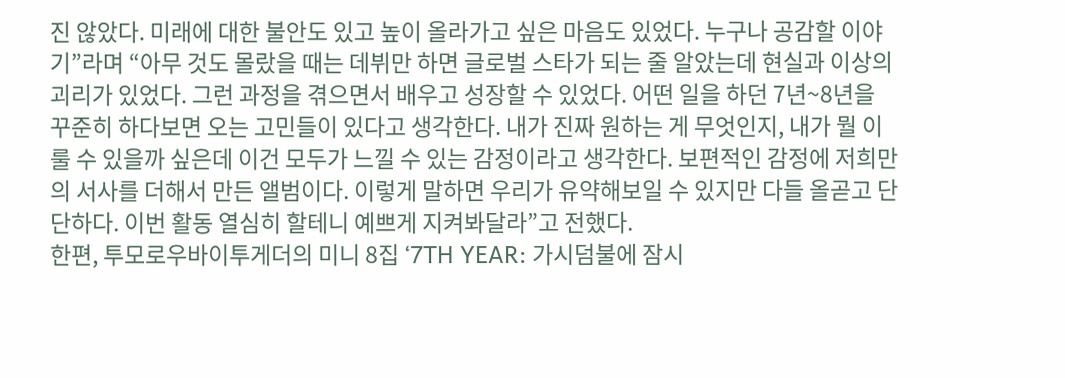진 않았다. 미래에 대한 불안도 있고 높이 올라가고 싶은 마음도 있었다. 누구나 공감할 이야기”라며 “아무 것도 몰랐을 때는 데뷔만 하면 글로벌 스타가 되는 줄 알았는데 현실과 이상의 괴리가 있었다. 그런 과정을 겪으면서 배우고 성장할 수 있었다. 어떤 일을 하던 7년~8년을 꾸준히 하다보면 오는 고민들이 있다고 생각한다. 내가 진짜 원하는 게 무엇인지, 내가 뭘 이룰 수 있을까 싶은데 이건 모두가 느낄 수 있는 감정이라고 생각한다. 보편적인 감정에 저희만의 서사를 더해서 만든 앨범이다. 이렇게 말하면 우리가 유약해보일 수 있지만 다들 올곧고 단단하다. 이번 활동 열심히 할테니 예쁘게 지켜봐달라”고 전했다.
한편, 투모로우바이투게더의 미니 8집 ‘7TH YEAR: 가시덤불에 잠시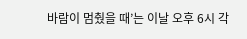바람이 멈췄을 때’는 이날 오후 6시 각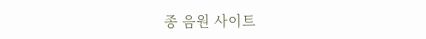종 음원 사이트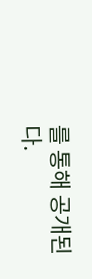를 통해 공개된다.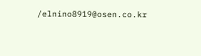/elnino8919@osen.co.kr